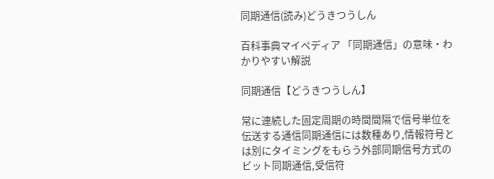同期通信(読み)どうきつうしん

百科事典マイペディア 「同期通信」の意味・わかりやすい解説

同期通信【どうきつうしん】

常に連続した固定周期の時間間隔で信号単位を伝送する通信同期通信には数種あり,情報符号とは別にタイミングをもらう外部同期信号方式のビット同期通信,受信符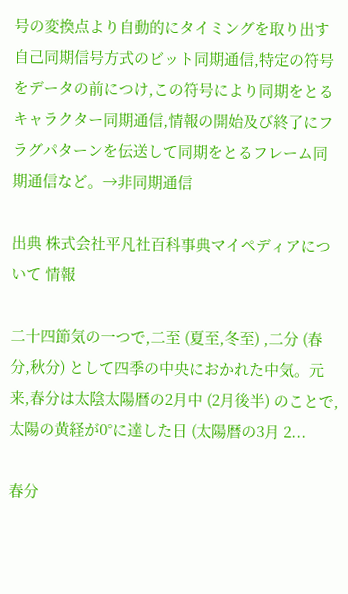号の変換点より自動的にタイミングを取り出す自己同期信号方式のビット同期通信,特定の符号をデータの前につけ,この符号により同期をとるキャラクター同期通信,情報の開始及び終了にフラグパターンを伝送して同期をとるフレーム同期通信など。→非同期通信

出典 株式会社平凡社百科事典マイペディアについて 情報

二十四節気の一つで,二至 (夏至,冬至) ,二分 (春分,秋分) として四季の中央におかれた中気。元来,春分は太陰太陽暦の2月中 (2月後半) のことで,太陽の黄経が0°に達した日 (太陽暦の3月 2...

春分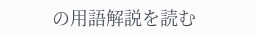の用語解説を読む